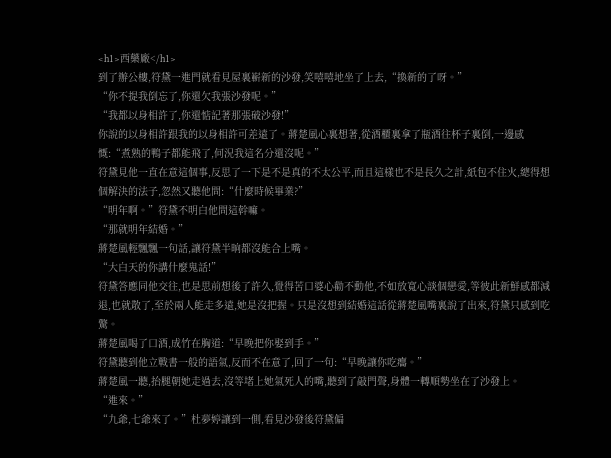<h1>西藥廠</h1>
到了辦公樓,符黛一進門就看見屋裏嶄新的沙發,笑嘻嘻地坐了上去,“換新的了呀。”
“你不提我倒忘了,你還欠我張沙發呢。”
“我都以身相許了,你還惦記著那張破沙發!”
你說的以身相許跟我的以身相許可差遠了。蔣楚風心裏想著,從酒櫃裏拿了瓶酒往杯子裏倒,一邊感慨:“煮熟的鴨子都能飛了,何況我這名分還沒呢。”
符黛見他一直在意這個事,反思了一下是不是真的不太公平,而且這樣也不是長久之計,紙包不住火,總得想個解決的法子,忽然又聽他問:“什麼時候畢業?”
“明年啊。”符黛不明白他問這幹嘛。
“那就明年結婚。”
蔣楚風輕飄飄一句話,讓符黛半晌都沒能合上嘴。
“大白天的你講什麼鬼話!”
符黛答應同他交往,也是思前想後了許久,覺得苦口婆心勸不動他,不如放寬心談個戀愛,等彼此新鮮感都減退,也就散了,至於兩人能走多遠,她是沒把握。只是沒想到結婚這話從蔣楚風嘴裏說了出來,符黛只感到吃驚。
蔣楚風喝了口酒,成竹在胸道:“早晚把你娶到手。”
符黛聽到他立戰書一般的語氣,反而不在意了,回了一句:“早晚讓你吃癟。”
蔣楚風一聽,抬腿朝她走過去,沒等堵上她氣死人的嘴,聽到了敲門聲,身體一轉順勢坐在了沙發上。
“進來。”
“九爺,七爺來了。”杜夢婷讓到一側,看見沙發後符黛偏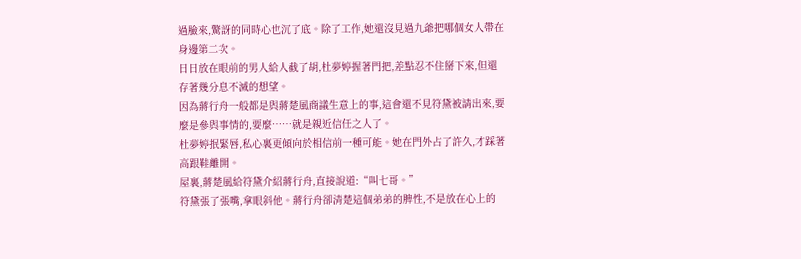過臉來,驚訝的同時心也沉了底。除了工作,她還沒見過九爺把哪個女人帶在身邊第二次。
日日放在眼前的男人給人截了胡,杜夢婷握著門把,差點忍不住掰下來,但還存著幾分息不滅的想望。
因為蔣行舟一般都是與蔣楚風商議生意上的事,這會還不見符黛被請出來,要麼是參與事情的,要麼……就是親近信任之人了。
杜夢婷抿緊唇,私心裏更傾向於相信前一種可能。她在門外占了許久,才踩著高跟鞋離開。
屋裏,蔣楚風給符黛介紹蔣行舟,直接說道:“叫七哥。”
符黛張了張嘴,拿眼斜他。蔣行舟卻清楚這個弟弟的脾性,不是放在心上的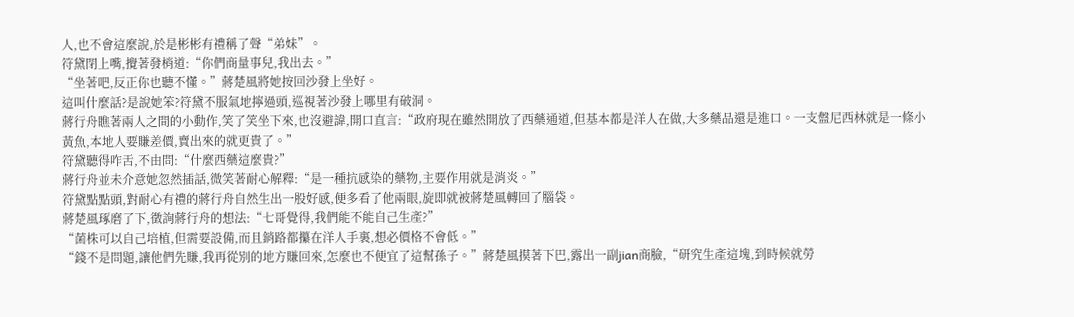人,也不會這麼說,於是彬彬有禮稱了聲“弟妹”。
符黛閉上嘴,攪著發梢道:“你們商量事兒,我出去。”
“坐著吧,反正你也聽不懂。”蔣楚風將她按回沙發上坐好。
這叫什麼話?是說她笨?符黛不服氣地擰過頭,巡視著沙發上哪里有破洞。
蔣行舟瞧著兩人之間的小動作,笑了笑坐下來,也沒避諱,開口直言:“政府現在雖然開放了西藥通道,但基本都是洋人在做,大多藥品還是進口。一支盤尼西林就是一條小黃魚,本地人要賺差價,賣出來的就更貴了。”
符黛聽得咋舌,不由問:“什麼西藥這麼貴?”
蔣行舟並未介意她忽然插話,微笑著耐心解釋:“是一種抗感染的藥物,主要作用就是消炎。”
符黛點點頭,對耐心有禮的蔣行舟自然生出一股好感,便多看了他兩眼,旋即就被蔣楚風轉回了腦袋。
蔣楚風琢磨了下,徵詢蔣行舟的想法:“七哥覺得,我們能不能自己生產?”
“菌株可以自己培植,但需要設備,而且銷路都攥在洋人手裏,想必價格不會低。”
“錢不是問題,讓他們先賺,我再從別的地方賺回來,怎麼也不便宜了這幫孫子。”蔣楚風摸著下巴,露出一副jian商臉,“研究生產這塊,到時候就勞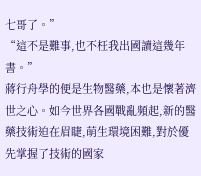七哥了。”
“這不是難事,也不枉我出國讀這幾年書。”
蔣行舟學的便是生物醫藥,本也是懷著濟世之心。如今世界各國戰亂頻起,新的醫藥技術迫在眉睫,萌生環境困難,對於優先掌握了技術的國家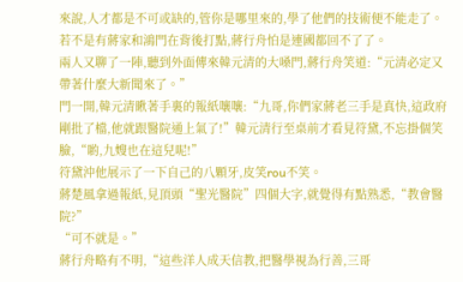來說,人才都是不可或缺的,管你是哪里來的,學了他們的技術便不能走了。若不是有蔣家和鴻門在背後打點,蔣行舟怕是連國都回不了了。
兩人又聊了一陣,聽到外面傳來韓元清的大嗓門,蔣行舟笑道:“元清必定又帶著什麼大新聞來了。”
門一開,韓元清瞅著手裏的報紙嚷嚷:“九哥,你們家蔣老三手是真快,這政府剛批了檔,他就跟醫院通上氣了!”韓元清行至桌前才看見符黛,不忘掛個笑臉,“喲,九嫂也在這兒呢!”
符黛沖他展示了一下自己的八顆牙,皮笑rou不笑。
蔣楚風拿過報紙,見頂頭“聖光醫院”四個大字,就覺得有點熟悉,“教會醫院?”
“可不就是。”
蔣行舟略有不明,“這些洋人成天信教,把醫學視為行善,三哥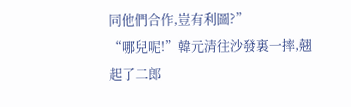同他們合作,豈有利圖?”
“哪兒呢!”韓元清往沙發裏一摔,翹起了二郎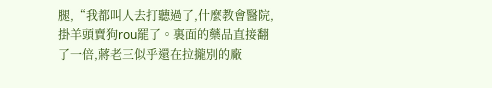腿,“我都叫人去打聽過了,什麼教會醫院,掛羊頭賣狗rou罷了。裏面的藥品直接翻了一倍,蔣老三似乎還在拉攏別的廠